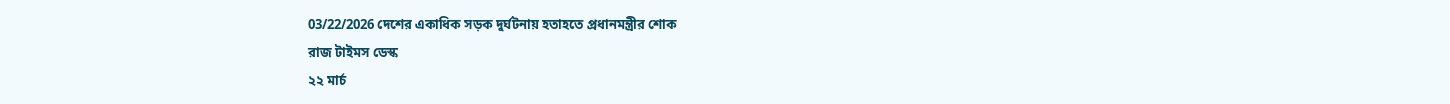03/22/2026 দেশের একাধিক সড়ক দুর্ঘটনায় হতাহতে প্রধানমন্ত্রীর শোক
রাজ টাইমস ডেস্ক
২২ মার্চ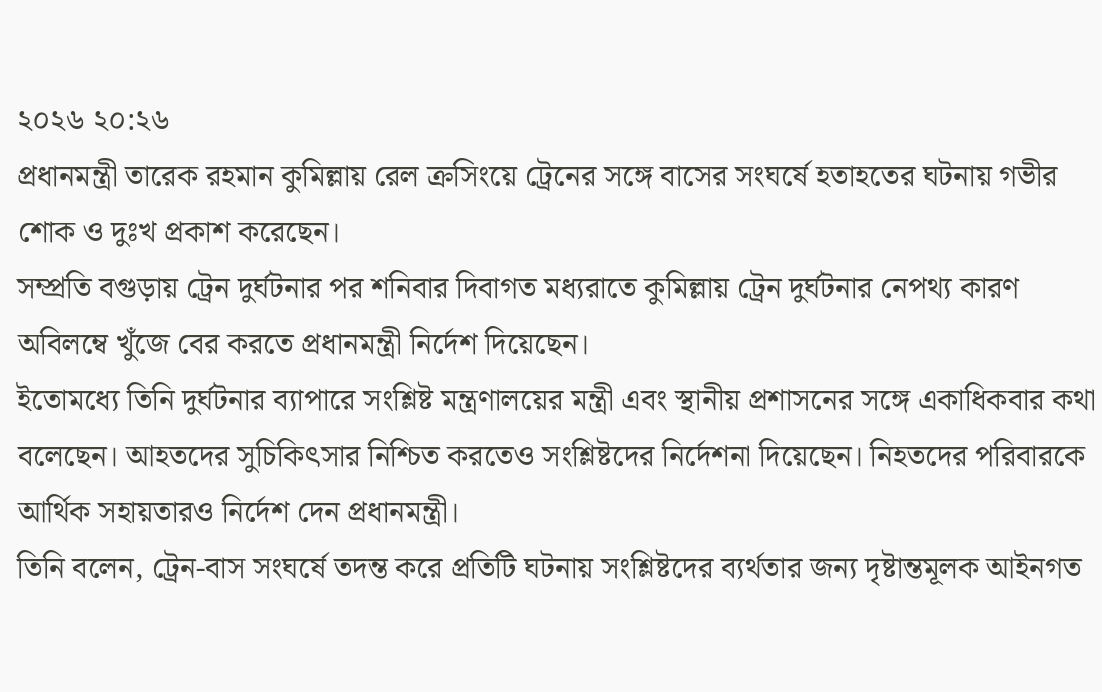২০২৬ ২০:২৬
প্রধানমন্ত্রী তারেক রহমান কুমিল্লায় রেল ক্রসিংয়ে ট্রেনের সঙ্গে বাসের সংঘর্ষে হতাহতের ঘটনায় গভীর শোক ও দুঃখ প্রকাশ করেছেন।
সম্প্রতি বগুড়ায় ট্রেন দুর্ঘটনার পর শনিবার দিবাগত মধ্যরাতে কুমিল্লায় ট্রেন দুর্ঘটনার নেপথ্য কারণ অবিলম্বে খুঁজে বের করতে প্রধানমন্ত্রী নির্দেশ দিয়েছেন।
ইতোমধ্যে তিনি দুর্ঘটনার ব্যাপারে সংশ্লিষ্ট মন্ত্রণালয়ের মন্ত্রী এবং স্থানীয় প্রশাসনের সঙ্গে একাধিকবার কথা বলেছেন। আহতদের সুচিকিৎসার নিশ্চিত করতেও সংশ্লিষ্টদের নির্দেশনা দিয়েছেন। নিহতদের পরিবারকে আর্থিক সহায়তারও নির্দেশ দেন প্রধানমন্ত্রী।
তিনি বলেন, ট্রেন-বাস সংঘর্ষে তদন্ত করে প্রতিটি ঘটনায় সংশ্লিষ্টদের ব্যর্থতার জন্য দৃষ্টান্তমূলক আইনগত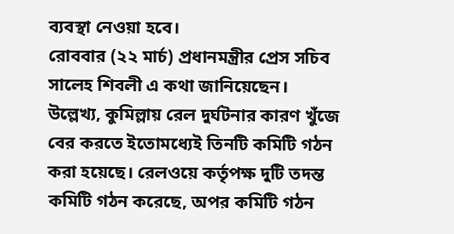ব্যবস্থা নেওয়া হবে।
রোববার (২২ মার্চ) প্রধানমন্ত্রীর প্রেস সচিব সালেহ শিবলী এ কথা জানিয়েছেন।
উল্লেখ্য, কুমিল্লায় রেল দুর্ঘটনার কারণ খুঁজে বের করতে ইতোমধ্যেই তিনটি কমিটি গঠন করা হয়েছে। রেলওয়ে কর্তৃপক্ষ দুটি তদন্ত কমিটি গঠন করেছে, অপর কমিটি গঠন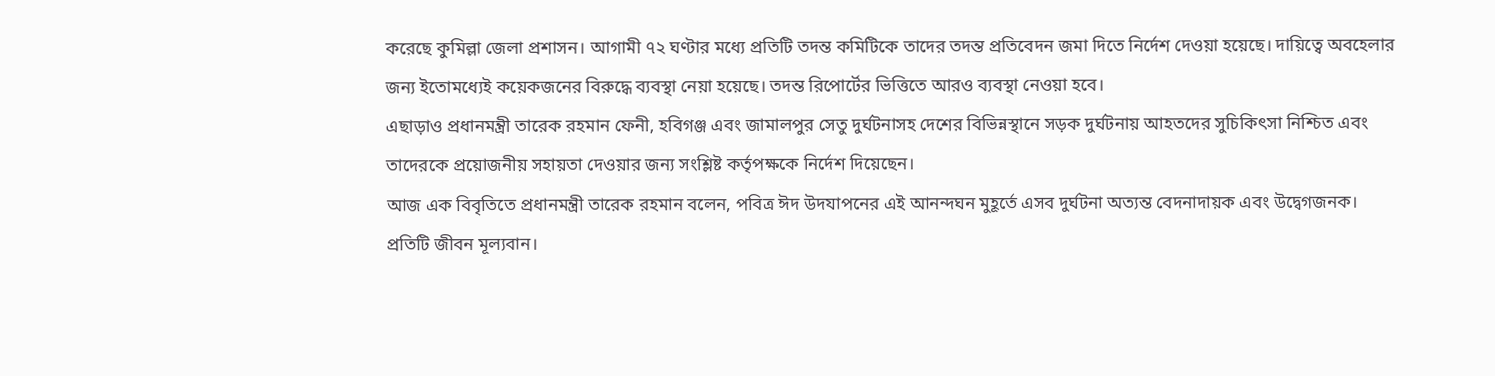করেছে কুমিল্লা জেলা প্রশাসন। আগামী ৭২ ঘণ্টার মধ্যে প্রতিটি তদন্ত কমিটিকে তাদের তদন্ত প্রতিবেদন জমা দিতে নির্দেশ দেওয়া হয়েছে। দায়িত্বে অবহেলার জন্য ইতোমধ্যেই কয়েকজনের বিরুদ্ধে ব্যবস্থা নেয়া হয়েছে। তদন্ত রিপোর্টের ভিত্তিতে আরও ব্যবস্থা নেওয়া হবে।
এছাড়াও প্রধানমন্ত্রী তারেক রহমান ফেনী, হবিগঞ্জ এবং জামালপুর সেতু দুর্ঘটনাসহ দেশের বিভিন্নস্থানে সড়ক দুর্ঘটনায় আহতদের সুচিকিৎসা নিশ্চিত এবং তাদেরকে প্রয়োজনীয় সহায়তা দেওয়ার জন্য সংশ্লিষ্ট কর্তৃপক্ষকে নির্দেশ দিয়েছেন।
আজ এক বিবৃতিতে প্রধানমন্ত্রী তারেক রহমান বলেন, পবিত্র ঈদ উদযাপনের এই আনন্দঘন মুহূর্তে এসব দুর্ঘটনা অত্যন্ত বেদনাদায়ক এবং উদ্বেগজনক। প্রতিটি জীবন মূল্যবান।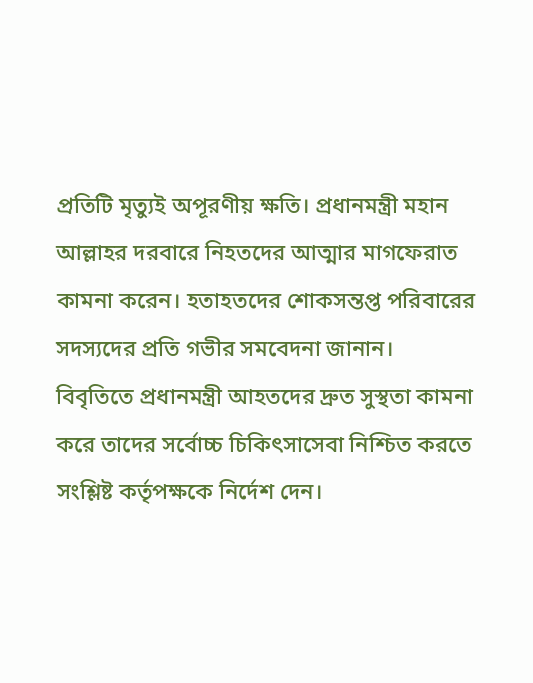প্রতিটি মৃত্যুই অপূরণীয় ক্ষতি। প্রধানমন্ত্রী মহান আল্লাহর দরবারে নিহতদের আত্মার মাগফেরাত কামনা করেন। হতাহতদের শোকসন্তপ্ত পরিবারের সদস্যদের প্রতি গভীর সমবেদনা জানান।
বিবৃতিতে প্রধানমন্ত্রী আহতদের দ্রুত সুস্থতা কামনা করে তাদের সর্বোচ্চ চিকিৎসাসেবা নিশ্চিত করতে সংশ্লিষ্ট কর্তৃপক্ষকে নির্দেশ দেন।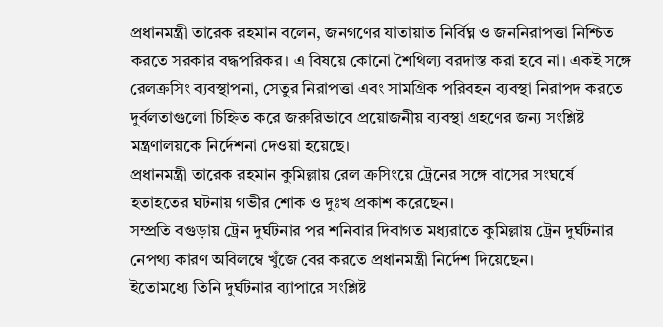প্রধানমন্ত্রী তারেক রহমান বলেন, জনগণের যাতায়াত নির্বিঘ্ন ও জননিরাপত্তা নিশ্চিত করতে সরকার বদ্ধপরিকর। এ বিষয়ে কোনো শৈথিল্য বরদাস্ত করা হবে না। একই সঙ্গে রেলক্রসিং ব্যবস্থাপনা, সেতুর নিরাপত্তা এবং সামগ্রিক পরিবহন ব্যবস্থা নিরাপদ করতে দুর্বলতাগুলো চিহ্নিত করে জরুরিভাবে প্রয়োজনীয় ব্যবস্থা গ্রহণের জন্য সংশ্লিষ্ট মন্ত্রণালয়কে নির্দেশনা দেওয়া হয়েছে।
প্রধানমন্ত্রী তারেক রহমান কুমিল্লায় রেল ক্রসিংয়ে ট্রেনের সঙ্গে বাসের সংঘর্ষে হতাহতের ঘটনায় গভীর শোক ও দুঃখ প্রকাশ করেছেন।
সম্প্রতি বগুড়ায় ট্রেন দুর্ঘটনার পর শনিবার দিবাগত মধ্যরাতে কুমিল্লায় ট্রেন দুর্ঘটনার নেপথ্য কারণ অবিলম্বে খুঁজে বের করতে প্রধানমন্ত্রী নির্দেশ দিয়েছেন।
ইতোমধ্যে তিনি দুর্ঘটনার ব্যাপারে সংশ্লিষ্ট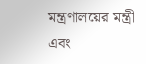মন্ত্রণালয়ের মন্ত্রী এবং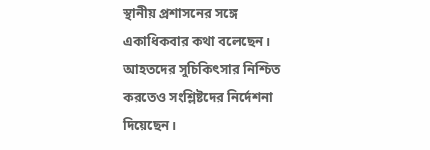স্থানীয় প্রশাসনের সঙ্গে একাধিকবার কথা বলেছেন। আহতদের সুচিকিৎসার নিশ্চিত করতেও সংশ্লিষ্টদের নির্দেশনা দিয়েছেন।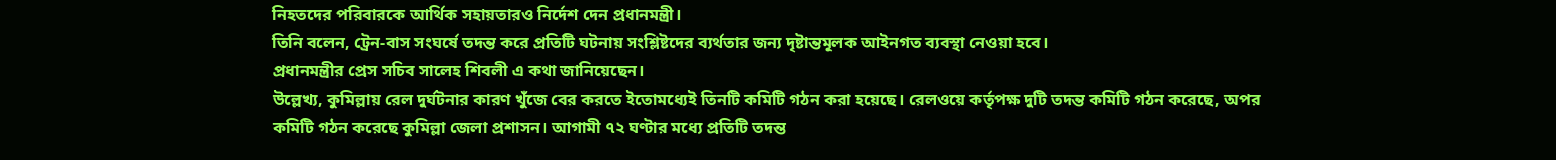নিহতদের পরিবারকে আর্থিক সহায়তারও নির্দেশ দেন প্রধানমন্ত্রী।
তিনি বলেন, ট্রেন-বাস সংঘর্ষে তদন্ত করে প্রতিটি ঘটনায় সংশ্লিষ্টদের ব্যর্থতার জন্য দৃষ্টান্তমূলক আইনগত ব্যবস্থা নেওয়া হবে।
প্রধানমন্ত্রীর প্রেস সচিব সালেহ শিবলী এ কথা জানিয়েছেন।
উল্লেখ্য, কুমিল্লায় রেল দুর্ঘটনার কারণ খুঁজে বের করতে ইতোমধ্যেই তিনটি কমিটি গঠন করা হয়েছে। রেলওয়ে কর্তৃপক্ষ দুটি তদন্ত কমিটি গঠন করেছে, অপর কমিটি গঠন করেছে কুমিল্লা জেলা প্রশাসন। আগামী ৭২ ঘণ্টার মধ্যে প্রতিটি তদন্ত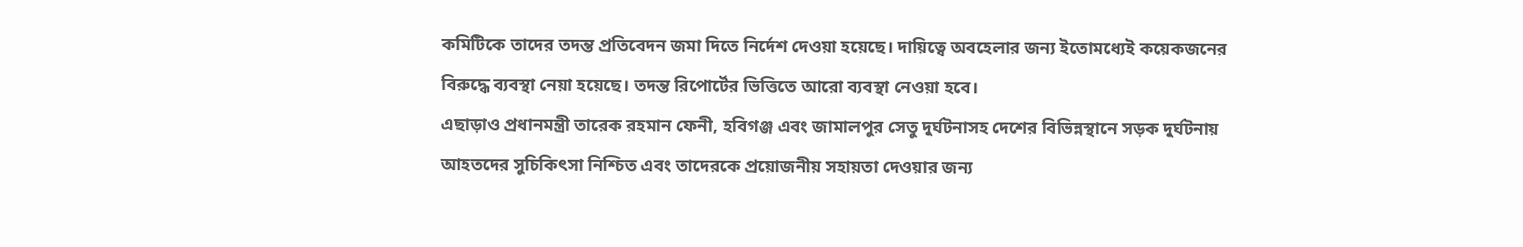কমিটিকে তাদের তদন্ত প্রতিবেদন জমা দিতে নির্দেশ দেওয়া হয়েছে। দায়িত্বে অবহেলার জন্য ইতোমধ্যেই কয়েকজনের বিরুদ্ধে ব্যবস্থা নেয়া হয়েছে। তদন্ত রিপোর্টের ভিত্তিতে আরো ব্যবস্থা নেওয়া হবে।
এছাড়াও প্রধানমন্ত্রী তারেক রহমান ফেনী, হবিগঞ্জ এবং জামালপুর সেতু দুর্ঘটনাসহ দেশের বিভিন্নস্থানে সড়ক দুর্ঘটনায় আহতদের সুচিকিৎসা নিশ্চিত এবং তাদেরকে প্রয়োজনীয় সহায়তা দেওয়ার জন্য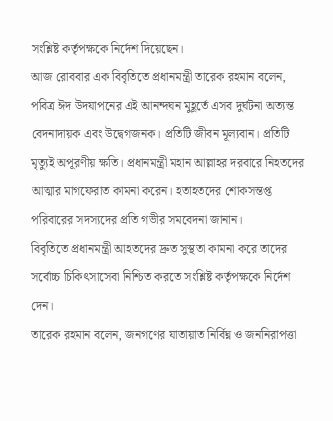সংশ্লিষ্ট কর্তৃপক্ষকে নির্দেশ দিয়েছেন।
আজ রোববার এক বিবৃতিতে প্রধানমন্ত্রী তারেক রহমান বলেন, পবিত্র ঈদ উদযাপনের এই আনন্দঘন মুহূর্তে এসব দুর্ঘটনা অত্যন্ত বেদনাদায়ক এবং উদ্বেগজনক। প্রতিটি জীবন মূল্যবান। প্রতিটি মৃত্যুই অপূরণীয় ক্ষতি। প্রধানমন্ত্রী মহান আল্লাহর দরবারে নিহতদের আত্মার মাগফেরাত কামনা করেন। হতাহতদের শোকসন্তপ্ত পরিবারের সদস্যদের প্রতি গভীর সমবেদনা জানান।
বিবৃতিতে প্রধানমন্ত্রী আহতদের দ্রুত সুস্থতা কামনা করে তাদের সর্বোচ্চ চিকিৎসাসেবা নিশ্চিত করতে সংশ্লিষ্ট কর্তৃপক্ষকে নির্দেশ দেন।
তারেক রহমান বলেন, জনগণের যাতায়াত নির্বিঘ্ন ও জননিরাপত্তা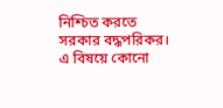নিশ্চিত করতে সরকার বদ্ধপরিকর। এ বিষয়ে কোনো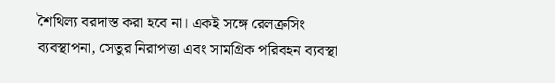শৈথিল্য বরদাস্ত করা হবে না। একই সঙ্গে রেলক্রসিং ব্যবস্থাপনা, সেতুর নিরাপত্তা এবং সামগ্রিক পরিবহন ব্যবস্থা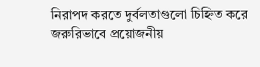নিরাপদ করতে দুর্বলতাগুলো চিহ্নিত করে জরুরিভাবে প্রয়োজনীয়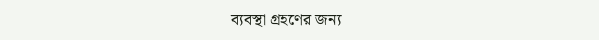ব্যবস্থা গ্রহণের জন্য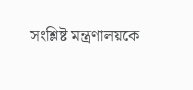সংশ্লিষ্ট মন্ত্রণালয়কে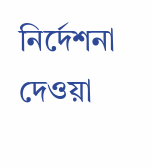নির্দেশনা দেওয়া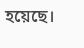হয়েছে।